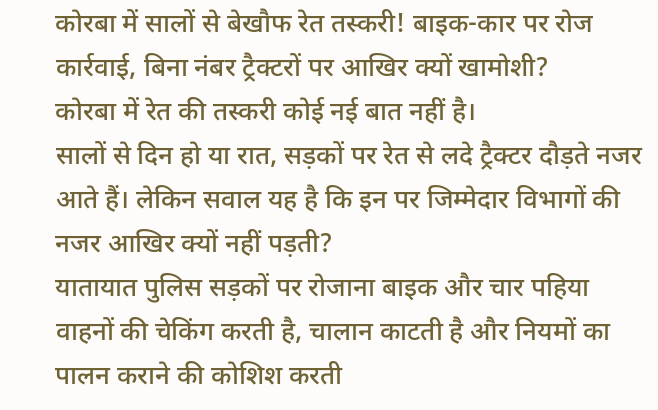कोरबा में सालों से बेखौफ रेत तस्करी! बाइक-कार पर रोज कार्रवाई, बिना नंबर ट्रैक्टरों पर आखिर क्यों खामोशी?
कोरबा में रेत की तस्करी कोई नई बात नहीं है।
सालों से दिन हो या रात, सड़कों पर रेत से लदे ट्रैक्टर दौड़ते नजर आते हैं। लेकिन सवाल यह है कि इन पर जिम्मेदार विभागों की नजर आखिर क्यों नहीं पड़ती?
यातायात पुलिस सड़कों पर रोजाना बाइक और चार पहिया वाहनों की चेकिंग करती है, चालान काटती है और नियमों का पालन कराने की कोशिश करती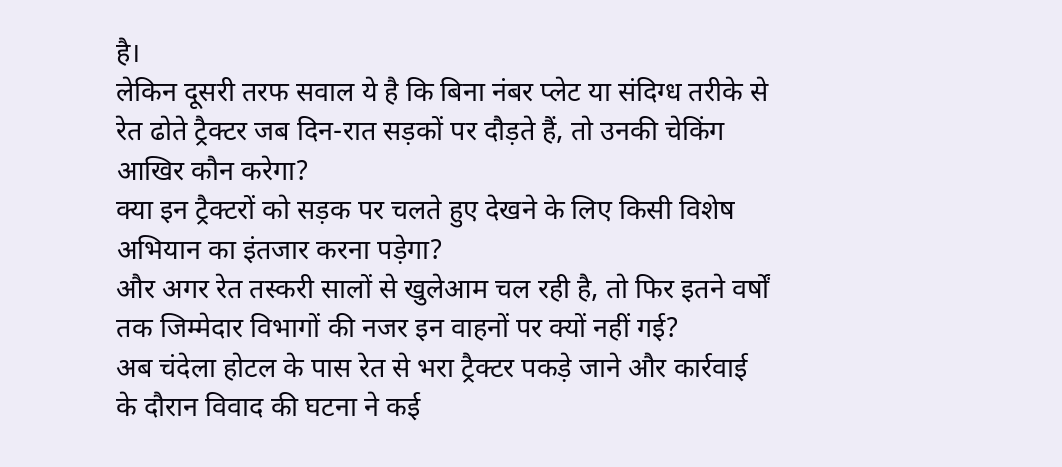है।
लेकिन दूसरी तरफ सवाल ये है कि बिना नंबर प्लेट या संदिग्ध तरीके से रेत ढोते ट्रैक्टर जब दिन-रात सड़कों पर दौड़ते हैं, तो उनकी चेकिंग आखिर कौन करेगा?
क्या इन ट्रैक्टरों को सड़क पर चलते हुए देखने के लिए किसी विशेष अभियान का इंतजार करना पड़ेगा?
और अगर रेत तस्करी सालों से खुलेआम चल रही है, तो फिर इतने वर्षों तक जिम्मेदार विभागों की नजर इन वाहनों पर क्यों नहीं गई?
अब चंदेला होटल के पास रेत से भरा ट्रैक्टर पकड़े जाने और कार्रवाई के दौरान विवाद की घटना ने कई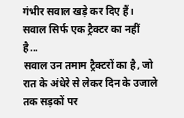गंभीर सवाल खड़े कर दिए हैं।
सवाल सिर्फ एक ट्रैक्टर का नहीं है...
सवाल उन तमाम ट्रैक्टरों का है, जो रात के अंधेरे से लेकर दिन के उजाले तक सड़कों पर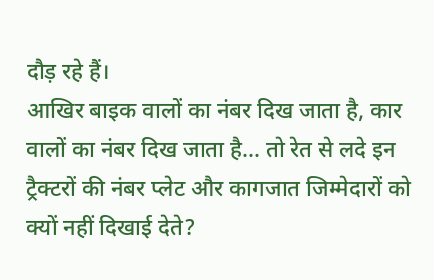दौड़ रहे हैं।
आखिर बाइक वालों का नंबर दिख जाता है, कार वालों का नंबर दिख जाता है... तो रेत से लदे इन ट्रैक्टरों की नंबर प्लेट और कागजात जिम्मेदारों को क्यों नहीं दिखाई देते?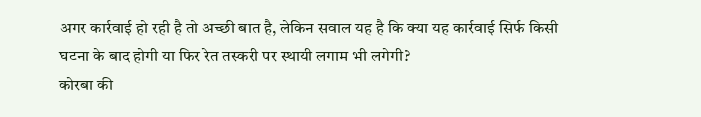अगर कार्रवाई हो रही है तो अच्छी बात है, लेकिन सवाल यह है कि क्या यह कार्रवाई सिर्फ किसी घटना के बाद होगी या फिर रेत तस्करी पर स्थायी लगाम भी लगेगी?
कोरबा की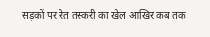सड़कों पर रेत तस्करी का खेल आखिर कब तक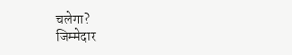चलेगा?
जिम्मेदार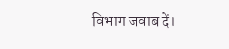विभाग जवाब दें।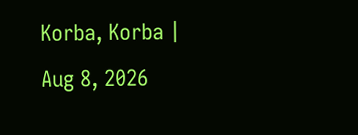Korba, Korba | Aug 8, 2026